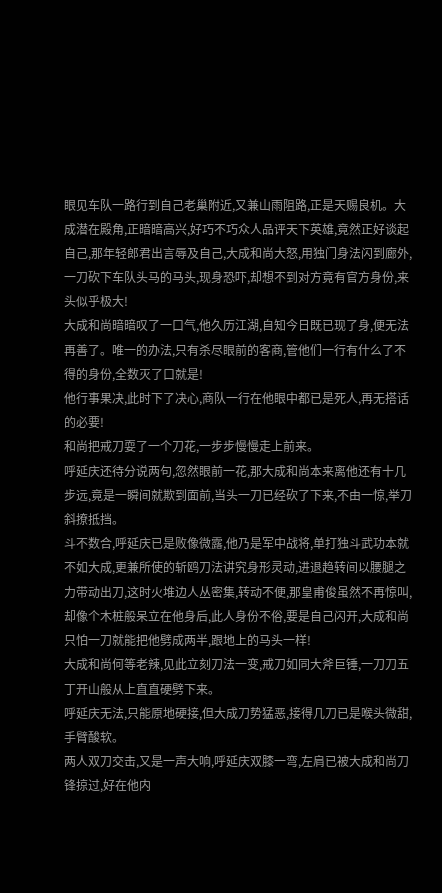眼见车队一路行到自己老巢附近,又兼山雨阻路,正是天赐良机。大成潜在殿角,正暗暗高兴,好巧不巧众人品评天下英雄,竟然正好谈起自己,那年轻郎君出言辱及自己,大成和尚大怒,用独门身法闪到廊外,一刀砍下车队头马的马头,现身恐吓,却想不到对方竟有官方身份,来头似乎极大!
大成和尚暗暗叹了一口气,他久历江湖,自知今日既已现了身,便无法再善了。唯一的办法,只有杀尽眼前的客商,管他们一行有什么了不得的身份,全数灭了口就是!
他行事果决,此时下了决心,商队一行在他眼中都已是死人,再无搭话的必要!
和尚把戒刀耍了一个刀花,一步步慢慢走上前来。
呼延庆还待分说两句,忽然眼前一花,那大成和尚本来离他还有十几步远,竟是一瞬间就欺到面前,当头一刀已经砍了下来,不由一惊,举刀斜撩抵挡。
斗不数合,呼延庆已是败像微露,他乃是军中战将,单打独斗武功本就不如大成,更兼所使的斩鸥刀法讲究身形灵动,进退趋转间以腰腿之力带动出刀,这时火堆边人丛密集,转动不便,那皇甫俊虽然不再惊叫,却像个木桩般呆立在他身后,此人身份不俗,要是自己闪开,大成和尚只怕一刀就能把他劈成两半,跟地上的马头一样!
大成和尚何等老辣,见此立刻刀法一变,戒刀如同大斧巨锤,一刀刀五丁开山般从上直直硬劈下来。
呼延庆无法,只能原地硬接,但大成刀势猛恶,接得几刀已是喉头微甜,手臂酸软。
两人双刀交击,又是一声大响,呼延庆双膝一弯,左肩已被大成和尚刀锋掠过,好在他内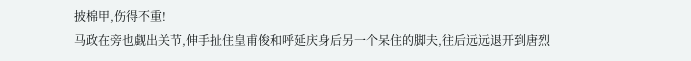披棉甲,伤得不重!
马政在旁也觑出关节,伸手扯住皇甫俊和呼延庆身后另一个呆住的脚夫,往后远远退开到唐烈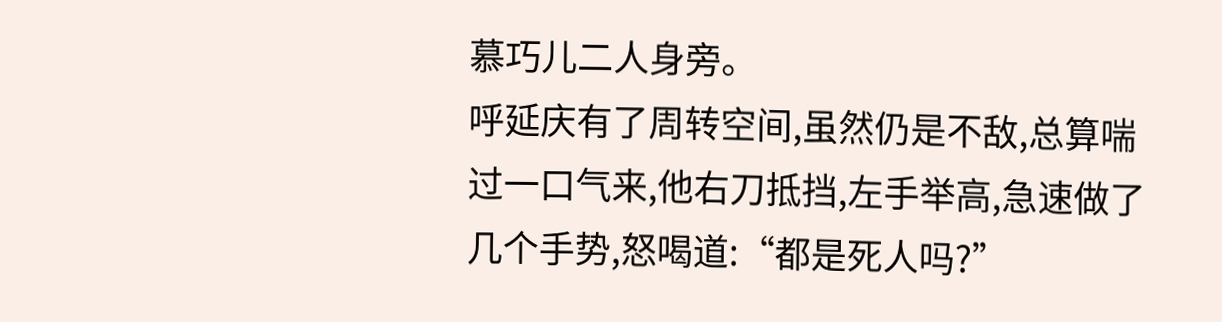慕巧儿二人身旁。
呼延庆有了周转空间,虽然仍是不敌,总算喘过一口气来,他右刀抵挡,左手举高,急速做了几个手势,怒喝道:“都是死人吗?”